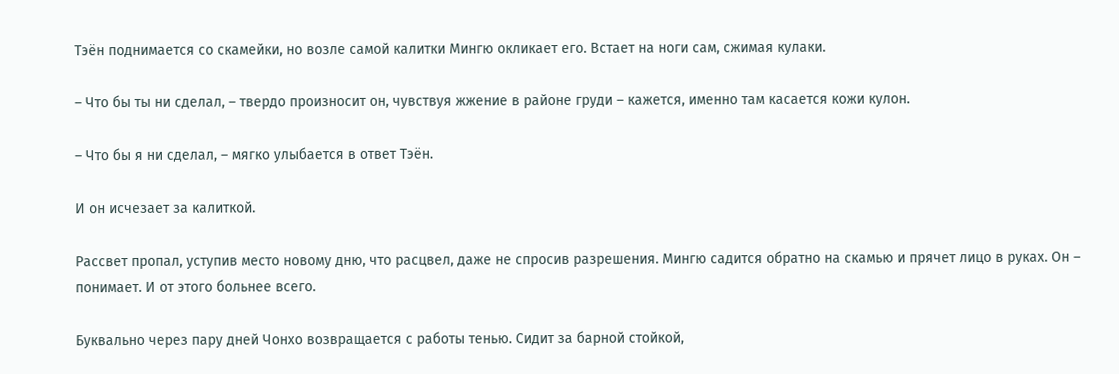Тэён поднимается со скамейки, но возле самой калитки Мингю окликает его. Встает на ноги сам, сжимая кулаки.

– Что бы ты ни сделал, – твердо произносит он, чувствуя жжение в районе груди – кажется, именно там касается кожи кулон.

– Что бы я ни сделал, – мягко улыбается в ответ Тэён.

И он исчезает за калиткой.

Рассвет пропал, уступив место новому дню, что расцвел, даже не спросив разрешения. Мингю садится обратно на скамью и прячет лицо в руках. Он – понимает. И от этого больнее всего.

Буквально через пару дней Чонхо возвращается с работы тенью. Сидит за барной стойкой,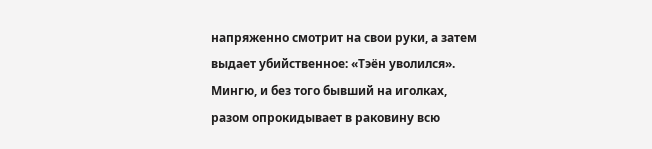напряженно смотрит на свои руки, а затем выдает убийственное: «Тэён уволился». Мингю, и без того бывший на иголках, разом опрокидывает в раковину всю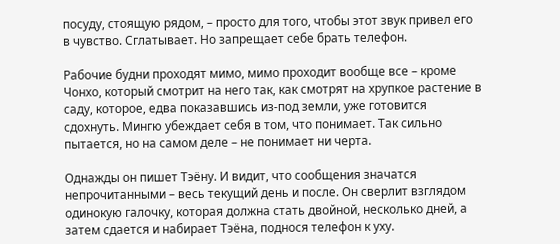посуду, стоящую рядом, – просто для того, чтобы этот звук привел его в чувство. Сглатывает. Но запрещает себе брать телефон.

Рабочие будни проходят мимо, мимо проходит вообще все – кроме Чонхо, который смотрит на него так, как смотрят на хрупкое растение в саду, которое, едва показавшись из-под земли, уже готовится сдохнуть. Мингю убеждает себя в том, что понимает. Так сильно пытается, но на самом деле – не понимает ни черта.

Однажды он пишет Тэёну. И видит, что сообщения значатся непрочитанными – весь текущий день и после. Он сверлит взглядом одинокую галочку, которая должна стать двойной, несколько дней, а затем сдается и набирает Тэёна, поднося телефон к уху.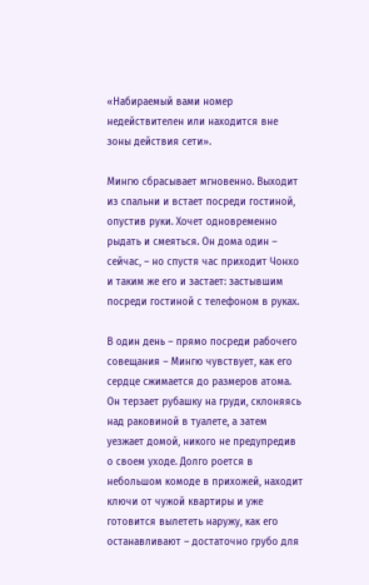«Набираемый вами номер недействителен или находится вне зоны действия сети».

Мингю сбрасывает мгновенно. Выходит из спальни и встает посреди гостиной, опустив руки. Хочет одновременно рыдать и смеяться. Он дома один – сейчас, – но спустя час приходит Чонхо и таким же его и застает: застывшим посреди гостиной с телефоном в руках.

В один день – прямо посреди рабочего совещания – Мингю чувствует, как его сердце сжимается до размеров атома. Он терзает рубашку на груди, склоняясь над раковиной в туалете, а затем уезжает домой, никого не предупредив о своем уходе. Долго роется в небольшом комоде в прихожей, находит ключи от чужой квартиры и уже готовится вылететь наружу, как его останавливают – достаточно грубо для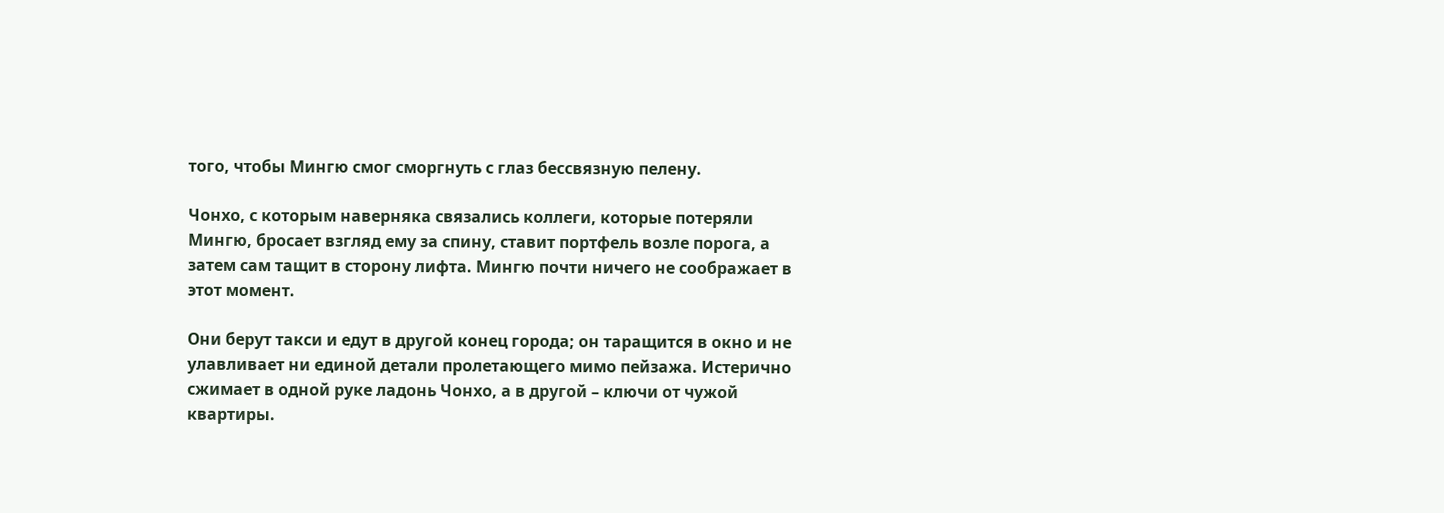того, чтобы Мингю смог сморгнуть с глаз бессвязную пелену.

Чонхо, с которым наверняка связались коллеги, которые потеряли Мингю, бросает взгляд ему за спину, ставит портфель возле порога, а затем сам тащит в сторону лифта. Мингю почти ничего не соображает в этот момент.

Они берут такси и едут в другой конец города; он таращится в окно и не улавливает ни единой детали пролетающего мимо пейзажа. Истерично сжимает в одной руке ладонь Чонхо, а в другой – ключи от чужой квартиры.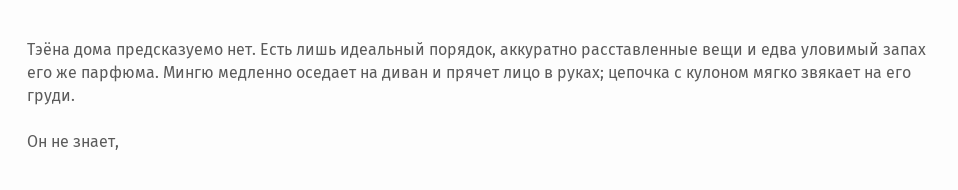Тэёна дома предсказуемо нет. Есть лишь идеальный порядок, аккуратно расставленные вещи и едва уловимый запах его же парфюма. Мингю медленно оседает на диван и прячет лицо в руках; цепочка с кулоном мягко звякает на его груди.

Он не знает,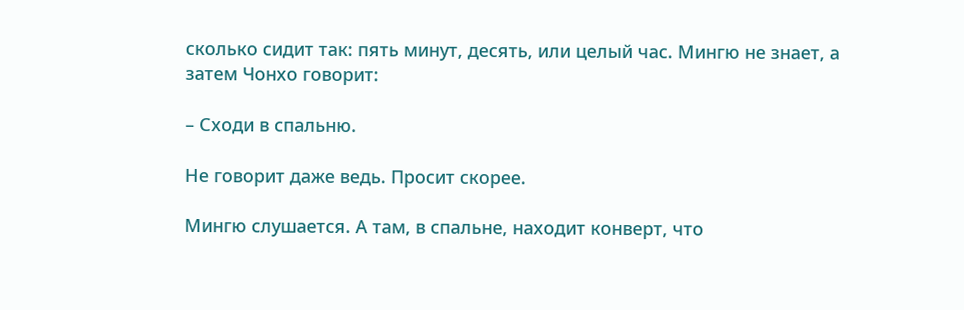сколько сидит так: пять минут, десять, или целый час. Мингю не знает, а затем Чонхо говорит:

– Сходи в спальню.

Не говорит даже ведь. Просит скорее.

Мингю слушается. А там, в спальне, находит конверт, что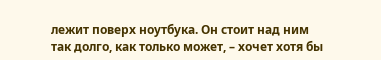лежит поверх ноутбука. Он стоит над ним так долго, как только может, – хочет хотя бы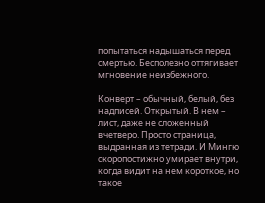попытаться надышаться перед смертью. Бесполезно оттягивает мгновение неизбежного.

Конверт – обычный, белый, без надписей. Открытый. В нем – лист, даже не сложенный вчетверо. Просто страница, выдранная из тетради. И Мингю скоропостижно умирает внутри, когда видит на нем короткое, но такое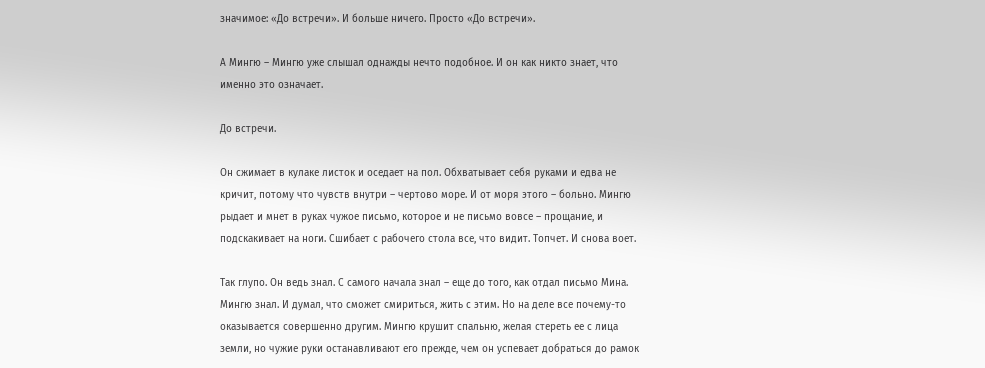значимое: «До встречи». И больше ничего. Просто «До встречи».

А Мингю – Мингю уже слышал однажды нечто подобное. И он как никто знает, что именно это означает.

До встречи.

Он сжимает в кулаке листок и оседает на пол. Обхватывает себя руками и едва не кричит, потому что чувств внутри – чертово море. И от моря этого – больно. Мингю рыдает и мнет в руках чужое письмо, которое и не письмо вовсе – прощание, и подскакивает на ноги. Сшибает с рабочего стола все, что видит. Топчет. И снова воет.

Так глупо. Он ведь знал. С самого начала знал – еще до того, как отдал письмо Мина. Мингю знал. И думал, что сможет смириться, жить с этим. Но на деле все почему-то оказывается совершенно другим. Мингю крушит спальню, желая стереть ее с лица земли, но чужие руки останавливают его прежде, чем он успевает добраться до рамок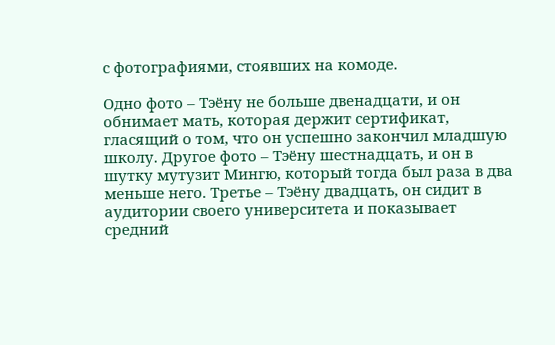с фотографиями, стоявших на комоде.

Одно фото – Тэёну не больше двенадцати, и он обнимает мать, которая держит сертификат, гласящий о том, что он успешно закончил младшую школу. Другое фото – Тэёну шестнадцать, и он в шутку мутузит Мингю, который тогда был раза в два меньше него. Третье – Тэёну двадцать, он сидит в аудитории своего университета и показывает средний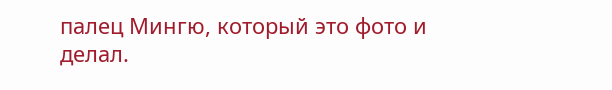палец Мингю, который это фото и делал.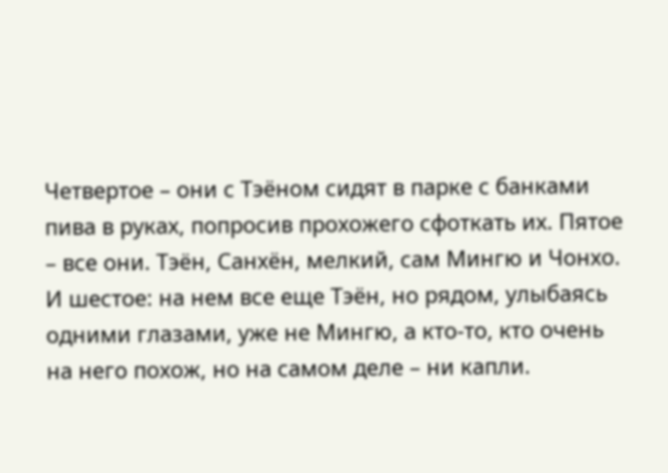Четвертое – они с Тэёном сидят в парке с банками пива в руках, попросив прохожего сфоткать их. Пятое – все они. Тэён, Санхён, мелкий, сам Мингю и Чонхо. И шестое: на нем все еще Тэён, но рядом, улыбаясь одними глазами, уже не Мингю, а кто-то, кто очень на него похож, но на самом деле – ни капли.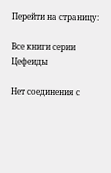Перейти на страницу:

Все книги серии Цефеиды

Нет соединения с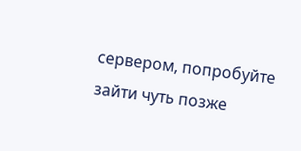сервером, попробуйте зайти чуть позже